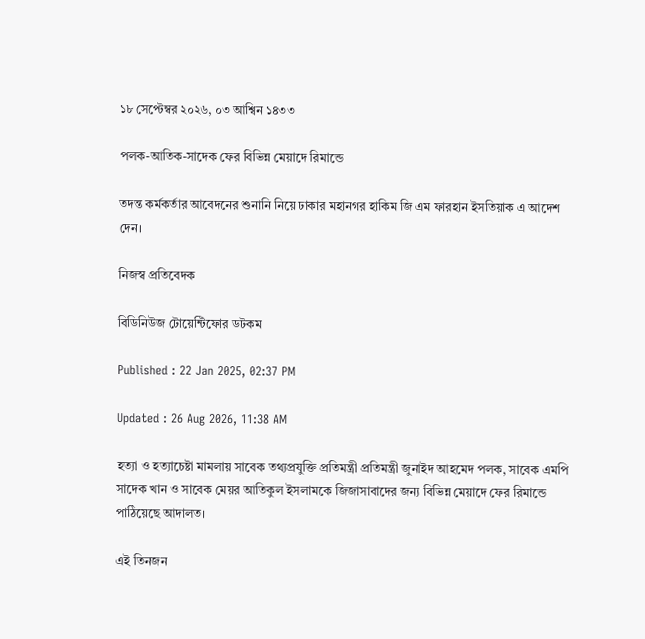১৮ সেপ্টেম্বর ২০২৬, ০৩ আশ্বিন ১৪৩৩

পলক-আতিক-সাদেক ফের বিভিন্ন মেয়াদে রিমান্ডে

তদন্ত কর্মকর্তার আবেদনের শুনানি নিয়ে ঢাকার মহানগর হাকিম জি এম ফারহান ইসতিয়াক এ আদেশ দেন।

নিজস্ব প্রতিবেদক

বিডিনিউজ টোয়েন্টিফোর ডটকম

Published : 22 Jan 2025, 02:37 PM

Updated : 26 Aug 2026, 11:38 AM

হত্যা ও হত্যাচেষ্টা মামলায় সাবেক তথ্যপ্রযুক্তি প্রতিমন্ত্রী প্রতিমন্ত্রী জুনাইদ আহমেদ পলক, সাবেক এমপি সাদেক খান ও সাবেক মেয়র আতিকুল ইসলামকে জিজাসাবাদের জন্য বিভিন্ন মেয়াদে ফের রিমান্ডে পাঠিয়েছে আদালত।

এই তিনজন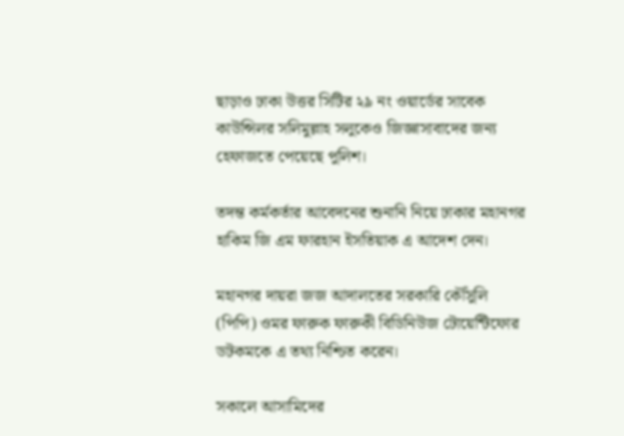ছাড়াও ঢাকা উত্তর সিটির ২৯ নং ওয়ার্ডের সাবেক কাউন্সিলর সলিমুল্লাহ সলুকেও জিজ্ঞাসাবাদের জন্য হেফাজতে পেয়েছে পুলিশ।

তদন্ত কর্মকর্তার আবেদনের শুনানি নিয়ে ঢাকার মহানগর হাকিম জি এম ফারহান ইসতিয়াক এ আদেশ দেন।

মহানগর দায়রা জজ আদালতের সরকারি কৌঁসুলি (পিপি) ওমর ফারুক ফারুকী বিডিনিউজ টোয়েন্টিফোর ডটকমকে এ তথ্য নিশ্চিত করেন।

সকালে আসামিদের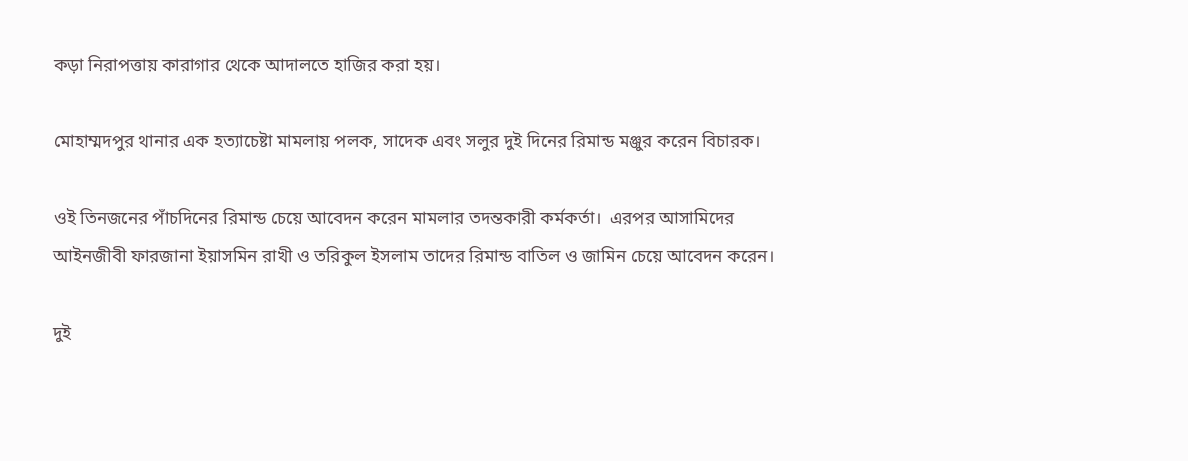কড়া নিরাপত্তায় কারাগার থেকে আদালতে হাজির করা হয়।

মোহাম্মদপুর থানার এক হত্যাচেষ্টা মামলায় পলক, সাদেক এবং সলুর দুই দিনের রিমান্ড মঞ্জুর করেন বিচারক।

ওই তিনজনের পাঁচদিনের রিমান্ড চেয়ে আবেদন করেন মামলার তদন্তকারী কর্মকর্তা।  এরপর আসামিদের আইনজীবী ফারজানা ইয়াসমিন রাখী ও তরিকুল ইসলাম তাদের রিমান্ড বাতিল ও জামিন চেয়ে আবেদন করেন।

দুই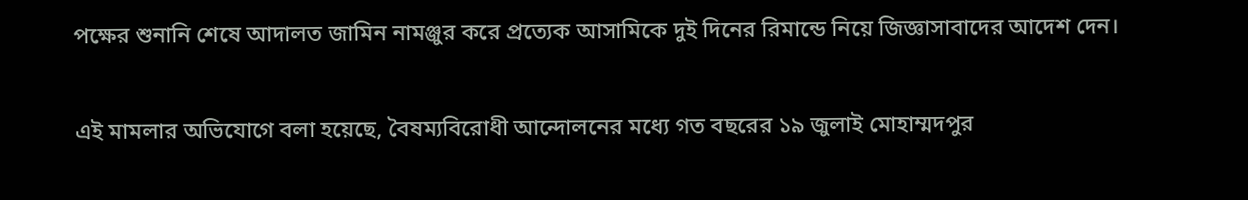পক্ষের শুনানি শেষে আদালত জামিন নামঞ্জুর করে প্রত্যেক আসামিকে দুই দিনের রিমান্ডে নিয়ে জিজ্ঞাসাবাদের আদেশ দেন।

এই মামলার অভিযোগে বলা হয়েছে, বৈষম্যবিরোধী আন্দোলনের মধ্যে গত বছরের ১৯ জুলাই মোহাম্মদপুর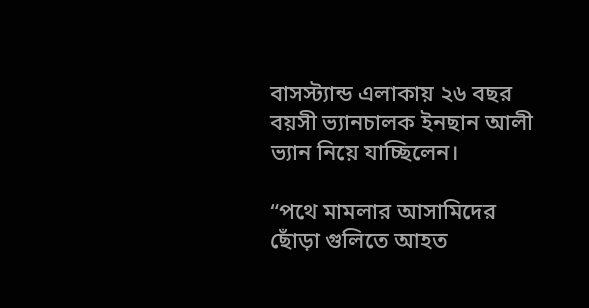বাসস্ট্যান্ড এলাকায় ২৬ বছর বয়সী ভ্যানচালক ইনছান আলী ভ্যান নিয়ে যাচ্ছিলেন।

“পথে মামলার আসামিদের ছোঁড়া গুলিতে আহত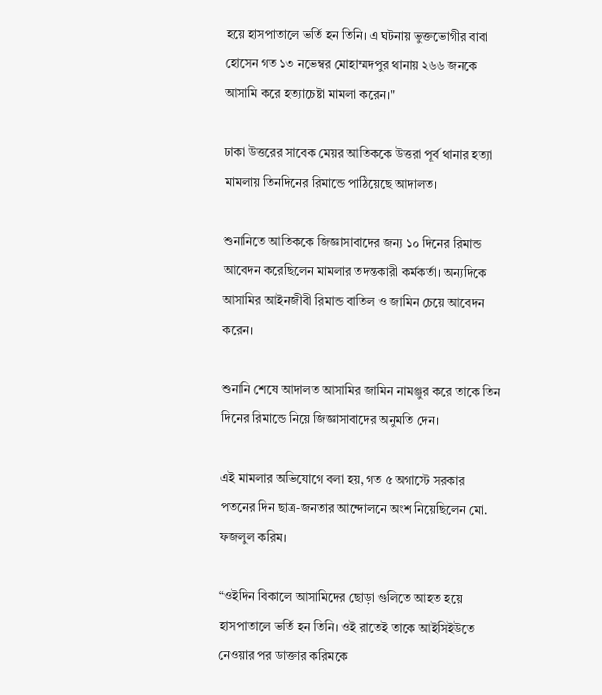হয়ে হাসপাতালে ভর্তি হন তিনি। এ ঘটনায় ভুক্তভোগীর বাবা হোসেন গত ১৩ নভেম্বর মোহাম্মদপুর থানায় ২৬৬ জনকে আসামি করে হত্যাচেষ্টা মামলা করেন।"

ঢাকা উত্তরের সাবেক মেয়র আতিককে উত্তরা পূর্ব থানার হত্যা মামলায় তিনদিনের রিমান্ডে পাঠিয়েছে আদালত।

শুনানিতে আতিককে জিজ্ঞাসাবাদের জন্য ১০ দিনের রিমান্ড আবেদন করেছিলেন মামলার তদন্তকারী কর্মকর্তা। অন্যদিকে আসামির আইনজীবী রিমান্ড বাতিল ও জামিন চেয়ে আবেদন করেন।

শুনানি শেষে আদালত আসামির জামিন নামঞ্জুর করে তাকে তিন দিনের রিমান্ডে নিয়ে জিজ্ঞাসাবাদের অনুমতি দেন।

এই মামলার অভিযোগে বলা হয়, গত ৫ অগাস্টে সরকার পতনের দিন ছাত্র-জনতার আন্দোলনে অংশ নিয়েছিলেন মো. ফজলুল করিম।

“ওইদিন বিকালে আসামিদের ছোড়া গুলিতে আহত হয়ে হাসপাতালে ভর্তি হন তিনি। ওই রাতেই তাকে আইসিইউতে নেওয়ার পর ডাক্তার করিমকে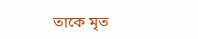তাকে মৃত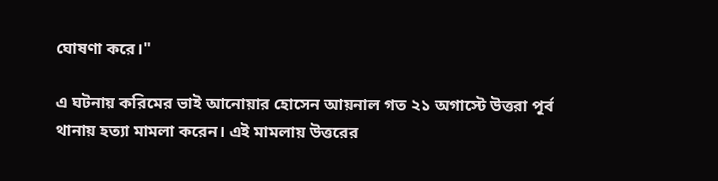ঘোষণা করে।"

এ ঘটনায় করিমের ভাই আনোয়ার হোসেন আয়নাল গত ২১ অগাস্টে উত্তরা পূর্ব থানায় হত্যা মামলা করেন। এই মামলায় উত্তরের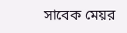সাবেক মেয়র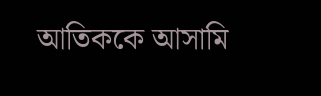আতিককে আসামি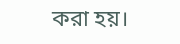করা হয়।